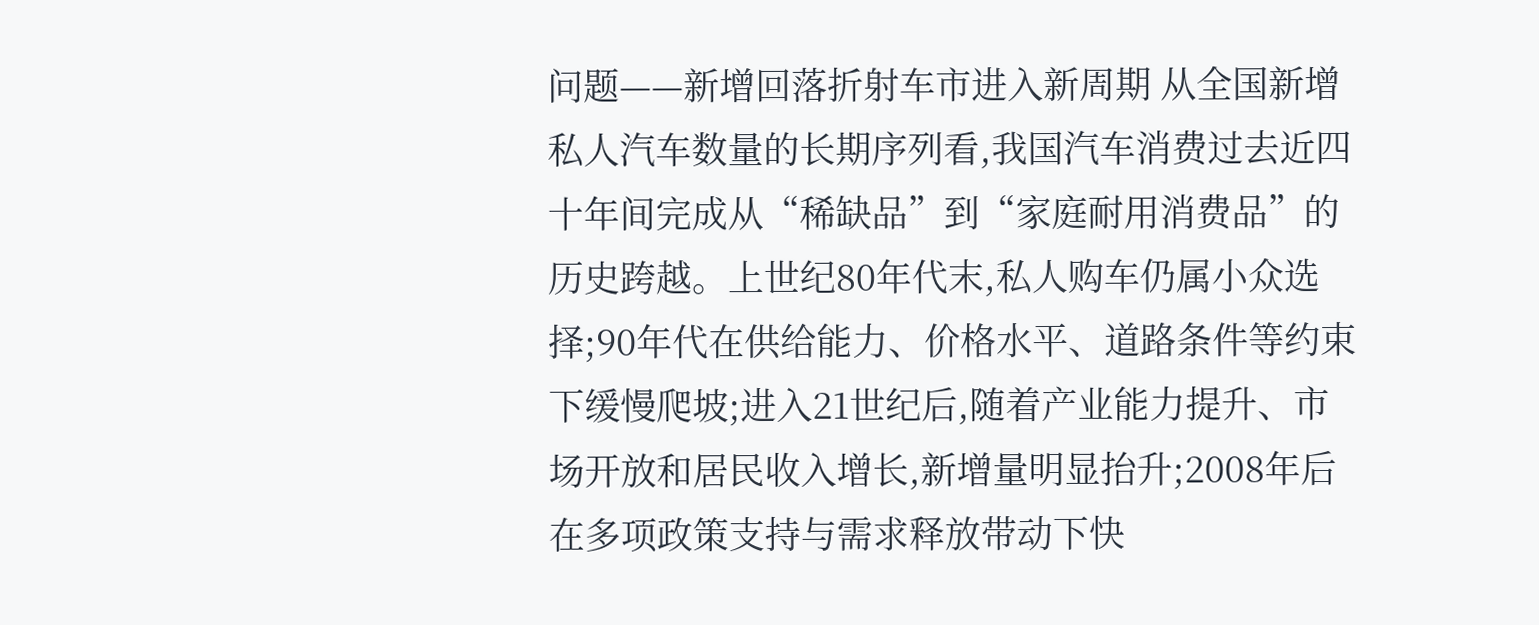问题——新增回落折射车市进入新周期 从全国新增私人汽车数量的长期序列看,我国汽车消费过去近四十年间完成从“稀缺品”到“家庭耐用消费品”的历史跨越。上世纪80年代末,私人购车仍属小众选择;90年代在供给能力、价格水平、道路条件等约束下缓慢爬坡;进入21世纪后,随着产业能力提升、市场开放和居民收入增长,新增量明显抬升;2008年后在多项政策支持与需求释放带动下快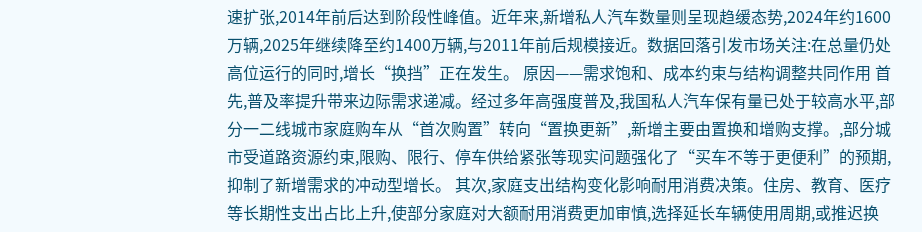速扩张,2014年前后达到阶段性峰值。近年来,新增私人汽车数量则呈现趋缓态势,2024年约1600万辆,2025年继续降至约1400万辆,与2011年前后规模接近。数据回落引发市场关注:在总量仍处高位运行的同时,增长“换挡”正在发生。 原因——需求饱和、成本约束与结构调整共同作用 首先,普及率提升带来边际需求递减。经过多年高强度普及,我国私人汽车保有量已处于较高水平,部分一二线城市家庭购车从“首次购置”转向“置换更新”,新增主要由置换和增购支撑。,部分城市受道路资源约束,限购、限行、停车供给紧张等现实问题强化了“买车不等于更便利”的预期,抑制了新增需求的冲动型增长。 其次,家庭支出结构变化影响耐用消费决策。住房、教育、医疗等长期性支出占比上升,使部分家庭对大额耐用消费更加审慎,选择延长车辆使用周期,或推迟换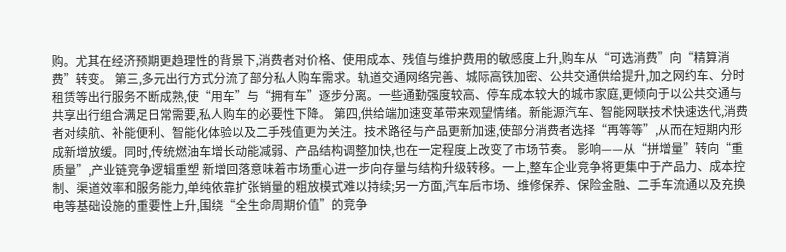购。尤其在经济预期更趋理性的背景下,消费者对价格、使用成本、残值与维护费用的敏感度上升,购车从“可选消费”向“精算消费”转变。 第三,多元出行方式分流了部分私人购车需求。轨道交通网络完善、城际高铁加密、公共交通供给提升,加之网约车、分时租赁等出行服务不断成熟,使“用车”与“拥有车”逐步分离。一些通勤强度较高、停车成本较大的城市家庭,更倾向于以公共交通与共享出行组合满足日常需要,私人购车的必要性下降。 第四,供给端加速变革带来观望情绪。新能源汽车、智能网联技术快速迭代,消费者对续航、补能便利、智能化体验以及二手残值更为关注。技术路径与产品更新加速,使部分消费者选择“再等等”,从而在短期内形成新增放缓。同时,传统燃油车增长动能减弱、产品结构调整加快,也在一定程度上改变了市场节奏。 影响——从“拼增量”转向“重质量”,产业链竞争逻辑重塑 新增回落意味着市场重心进一步向存量与结构升级转移。一上,整车企业竞争将更集中于产品力、成本控制、渠道效率和服务能力,单纯依靠扩张销量的粗放模式难以持续;另一方面,汽车后市场、维修保养、保险金融、二手车流通以及充换电等基础设施的重要性上升,围绕“全生命周期价值”的竞争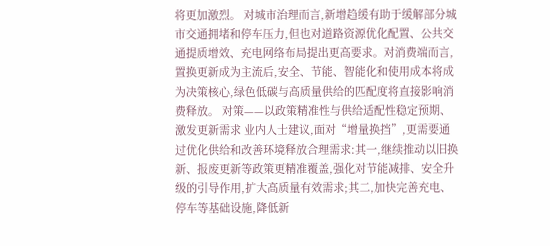将更加激烈。 对城市治理而言,新增趋缓有助于缓解部分城市交通拥堵和停车压力,但也对道路资源优化配置、公共交通提质增效、充电网络布局提出更高要求。对消费端而言,置换更新成为主流后,安全、节能、智能化和使用成本将成为决策核心,绿色低碳与高质量供给的匹配度将直接影响消费释放。 对策——以政策精准性与供给适配性稳定预期、激发更新需求 业内人士建议,面对“增量换挡”,更需要通过优化供给和改善环境释放合理需求:其一,继续推动以旧换新、报废更新等政策更精准覆盖,强化对节能减排、安全升级的引导作用,扩大高质量有效需求;其二,加快完善充电、停车等基础设施,降低新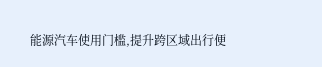能源汽车使用门槛,提升跨区域出行便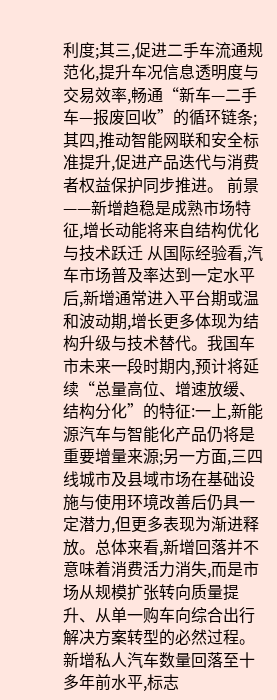利度;其三,促进二手车流通规范化,提升车况信息透明度与交易效率,畅通“新车—二手车—报废回收”的循环链条;其四,推动智能网联和安全标准提升,促进产品迭代与消费者权益保护同步推进。 前景——新增趋稳是成熟市场特征,增长动能将来自结构优化与技术跃迁 从国际经验看,汽车市场普及率达到一定水平后,新增通常进入平台期或温和波动期,增长更多体现为结构升级与技术替代。我国车市未来一段时期内,预计将延续“总量高位、增速放缓、结构分化”的特征:一上,新能源汽车与智能化产品仍将是重要增量来源;另一方面,三四线城市及县域市场在基础设施与使用环境改善后仍具一定潜力,但更多表现为渐进释放。总体来看,新增回落并不意味着消费活力消失,而是市场从规模扩张转向质量提升、从单一购车向综合出行解决方案转型的必然过程。
新增私人汽车数量回落至十多年前水平,标志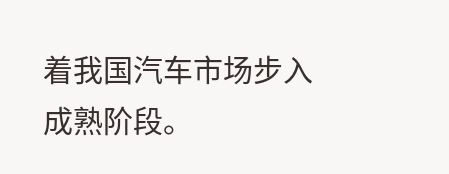着我国汽车市场步入成熟阶段。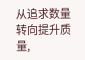从追求数量转向提升质量,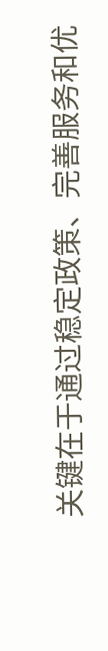关键在于通过稳定政策、完善服务和优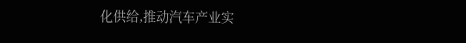化供给,推动汽车产业实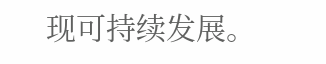现可持续发展。